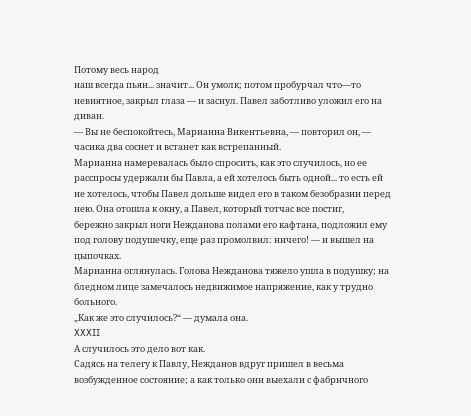Потому весь народ
наш всегда пьян... значит... Он умолк; потом пробурчал что—то невнятное, закрыл глаза — и заснул. Павел заботливо уложил его на диван.
— Вы не беспокойтесь, Марианна Викентьевна, — повторил он, — часика два соснет и встанет как встрепанный.
Марианна намеревалась было спросить, как это случилось, но ее расспросы удержали бы Павла, а ей хотелось быть одной... то есть ей
не хотелось, чтобы Павел дольше видел его в таком безобразии перед нею. Она отошла к окну, а Павел, который тотчас все постиг,
бережно закрыл ноги Нежданова полами его кафтана, подложил ему под голову подушечку, еще раз промолвил: ничего! — и вышел на цыпочках.
Марианна оглянулась. Голова Нежданова тяжело ушла в подушку; на бледном лице замечалось недвижимое напряжение, как у трудно больного.
„Как же это случилось?“ — думала она.
XXXII
А случилось это дело вот как.
Садясь на телегу к Павлу, Нежданов вдруг пришел в весьма возбужденное состояние; а как только они выехали с фабричного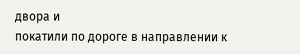двора и
покатили по дороге в направлении к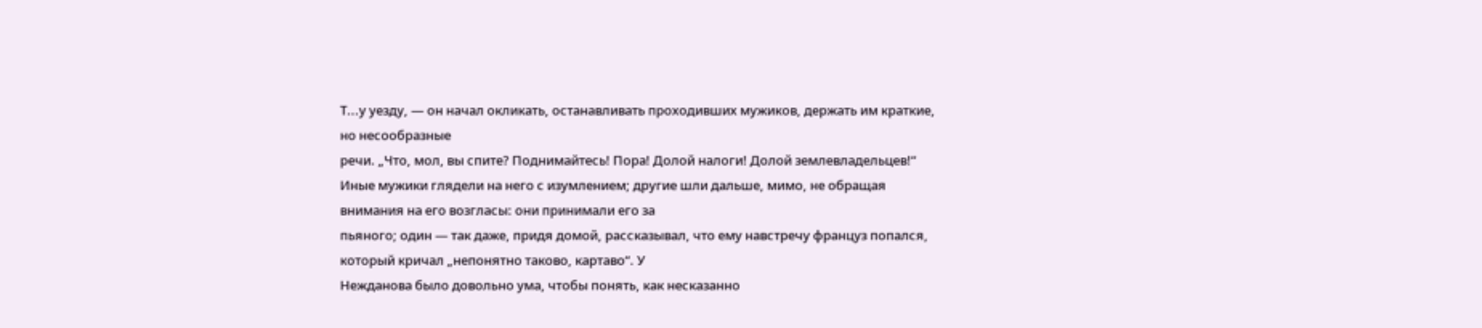Т...у уезду, — он начал окликать, останавливать проходивших мужиков, держать им краткие, но несообразные
речи. „Что, мол, вы спите? Поднимайтесь! Пора! Долой налоги! Долой землевладельцев!“
Иные мужики глядели на него с изумлением; другие шли дальше, мимо, не обращая внимания на его возгласы: они принимали его за
пьяного; один — так даже, придя домой, рассказывал, что ему навстречу француз попался, который кричал „непонятно таково, картаво“. У
Нежданова было довольно ума, чтобы понять, как несказанно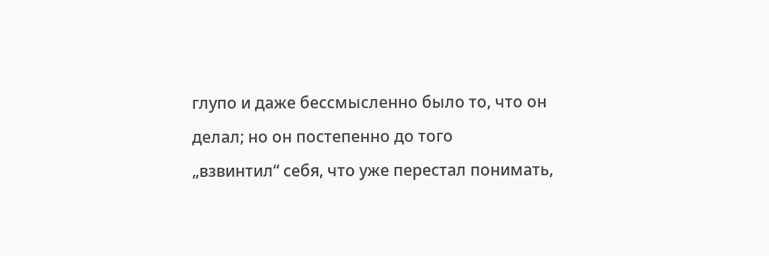глупо и даже бессмысленно было то, что он делал; но он постепенно до того
„взвинтил“ себя, что уже перестал понимать,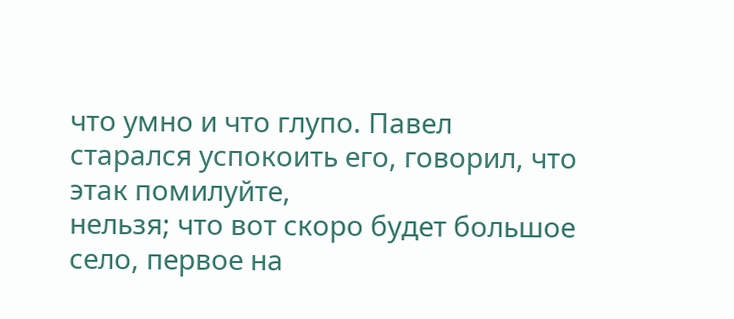что умно и что глупо. Павел старался успокоить его, говорил, что этак помилуйте,
нельзя; что вот скоро будет большое село, первое на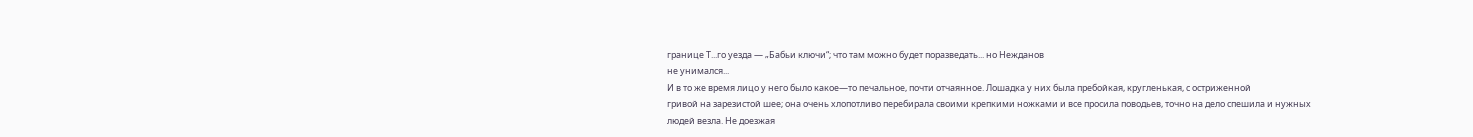границе Т...го уезда — „Бабьи ключи“; что там можно будет поразведать... но Нежданов
не унимался...
И в то же время лицо у него было какое—то печальное, почти отчаянное. Лошадка у них была пребойкая, кругленькая, с остриженной
гривой на зарезистой шее; она очень хлопотливо перебирала своими крепкими ножками и все просила поводьев, точно на дело спешила и нужных
людей везла. Не доезжая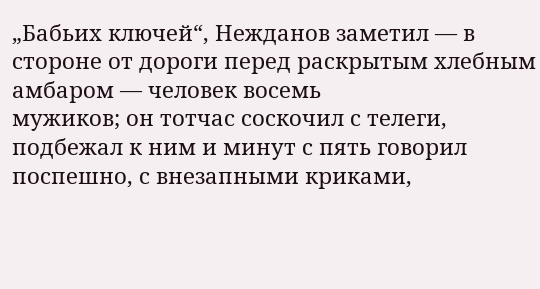„Бабьих ключей“, Нежданов заметил — в стороне от дороги перед раскрытым хлебным амбаром — человек восемь
мужиков; он тотчас соскочил с телеги, подбежал к ним и минут с пять говорил поспешно, с внезапными криками,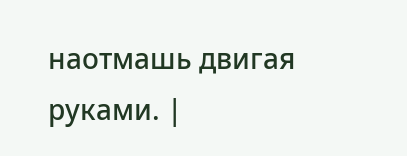наотмашь двигая руками. |